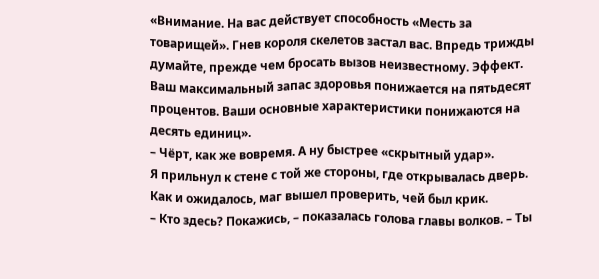«Внимание. На вас действует способность «Месть за товарищей». Гнев короля скелетов застал вас. Впредь трижды думайте, прежде чем бросать вызов неизвестному. Эффект. Ваш максимальный запас здоровья понижается на пятьдесят процентов. Ваши основные характеристики понижаются на десять единиц».
– Чёрт, как же вовремя. А ну быстрее «скрытный удар».
Я прильнул к стене с той же стороны, где открывалась дверь. Как и ожидалось, маг вышел проверить, чей был крик.
– Кто здесь? Покажись, – показалась голова главы волков. – Ты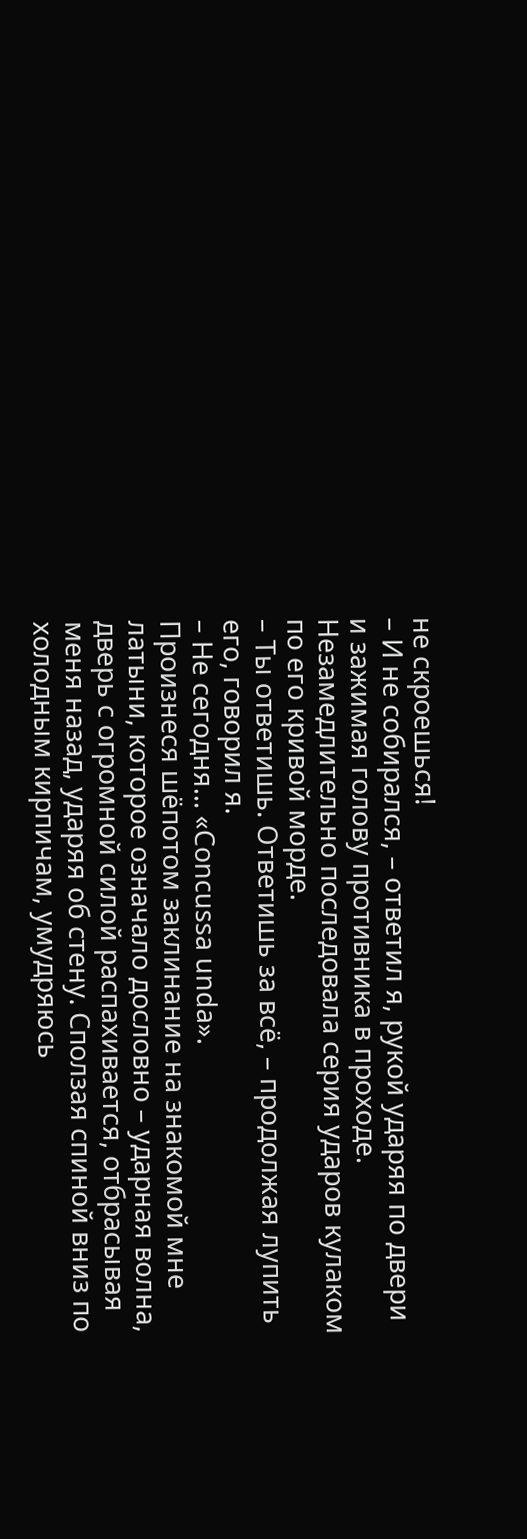не скроешься!
– И не собирался, – ответил я, рукой ударяя по двери и зажимая голову противника в проходе.
Незамедлительно последовала серия ударов кулаком по его кривой морде.
– Ты ответишь. Ответишь за всё, – продолжая лупить его, говорил я.
– Не сегодня… «Concussa unda».
Произнеся шёпотом заклинание на знакомой мне латыни, которое означало дословно – ударная волна, дверь с огромной силой распахивается, отбрасывая меня назад, ударяя об стену. Сползая спиной вниз по холодным кирпичам, умудряюсь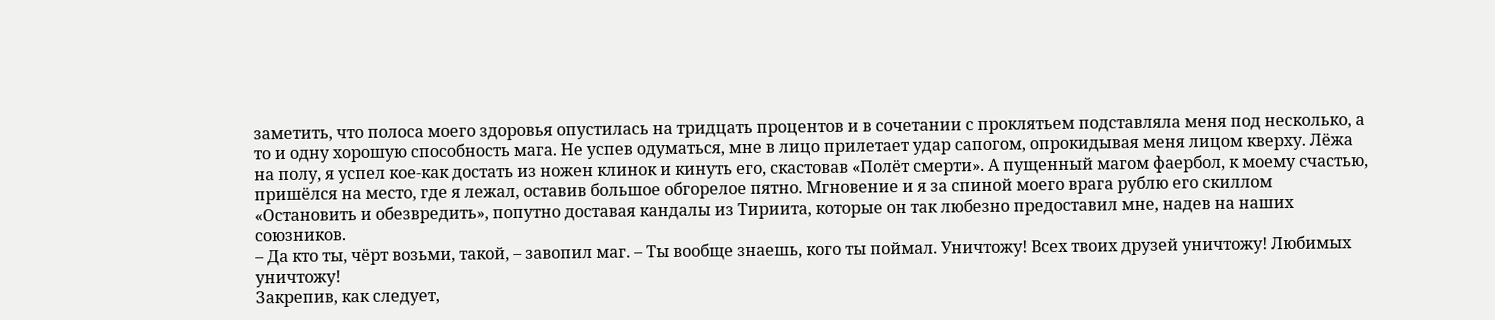заметить, что полоса моего здоровья опустилась на тридцать процентов и в сочетании с проклятьем подставляла меня под несколько, а то и одну хорошую способность мага. Не успев одуматься, мне в лицо прилетает удар сапогом, опрокидывая меня лицом кверху. Лёжа на полу, я успел кое-как достать из ножен клинок и кинуть его, скастовав «Полёт смерти». А пущенный магом фаербол, к моему счастью, пришёлся на место, где я лежал, оставив большое обгорелое пятно. Мгновение и я за спиной моего врага рублю его скиллом «Остановить и обезвредить», попутно доставая кандалы из Тириита, которые он так любезно предоставил мне, надев на наших союзников.
– Да кто ты, чёрт возьми, такой, – завопил маг. – Ты вообще знаешь, кого ты поймал. Уничтожу! Всех твоих друзей уничтожу! Любимых уничтожу!
Закрепив, как следует,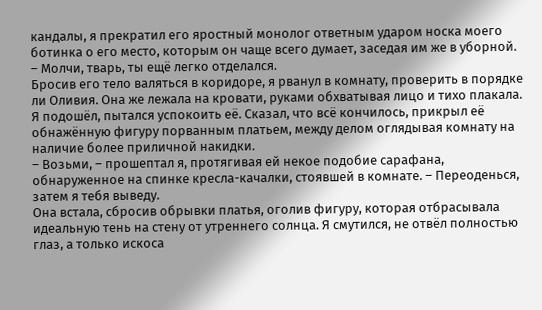кандалы, я прекратил его яростный монолог ответным ударом носка моего ботинка о его место, которым он чаще всего думает, заседая им же в уборной.
– Молчи, тварь, ты ещё легко отделался.
Бросив его тело валяться в коридоре, я рванул в комнату, проверить в порядке ли Оливия. Она же лежала на кровати, руками обхватывая лицо и тихо плакала. Я подошёл, пытался успокоить её. Сказал, что всё кончилось, прикрыл её обнажённую фигуру порванным платьем, между делом оглядывая комнату на наличие более приличной накидки.
– Возьми, – прошептал я, протягивая ей некое подобие сарафана, обнаруженное на спинке кресла-качалки, стоявшей в комнате. – Переоденься, затем я тебя выведу.
Она встала, сбросив обрывки платья, оголив фигуру, которая отбрасывала идеальную тень на стену от утреннего солнца. Я смутился, не отвёл полностью глаз, а только искоса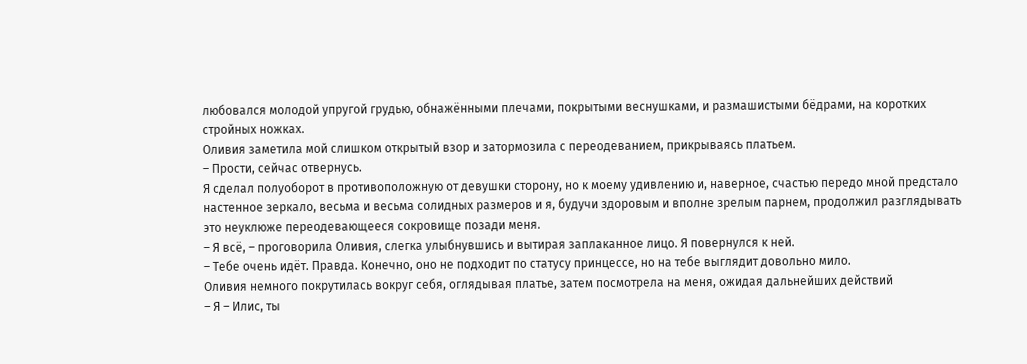любовался молодой упругой грудью, обнажёнными плечами, покрытыми веснушками, и размашистыми бёдрами, на коротких стройных ножках.
Оливия заметила мой слишком открытый взор и затормозила с переодеванием, прикрываясь платьем.
– Прости, сейчас отвернусь.
Я сделал полуоборот в противоположную от девушки сторону, но к моему удивлению и, наверное, счастью передо мной предстало настенное зеркало, весьма и весьма солидных размеров и я, будучи здоровым и вполне зрелым парнем, продолжил разглядывать это неуклюже переодевающееся сокровище позади меня.
– Я всё, – проговорила Оливия, слегка улыбнувшись и вытирая заплаканное лицо. Я повернулся к ней.
– Тебе очень идёт. Правда. Конечно, оно не подходит по статусу принцессе, но на тебе выглядит довольно мило.
Оливия немного покрутилась вокруг себя, оглядывая платье, затем посмотрела на меня, ожидая дальнейших действий
– Я – Илис, ты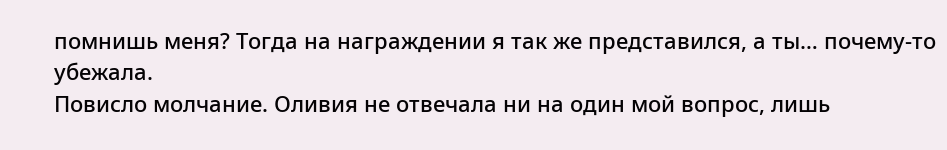помнишь меня? Тогда на награждении я так же представился, а ты… почему-то убежала.
Повисло молчание. Оливия не отвечала ни на один мой вопрос, лишь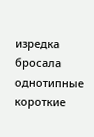изредка бросала однотипные короткие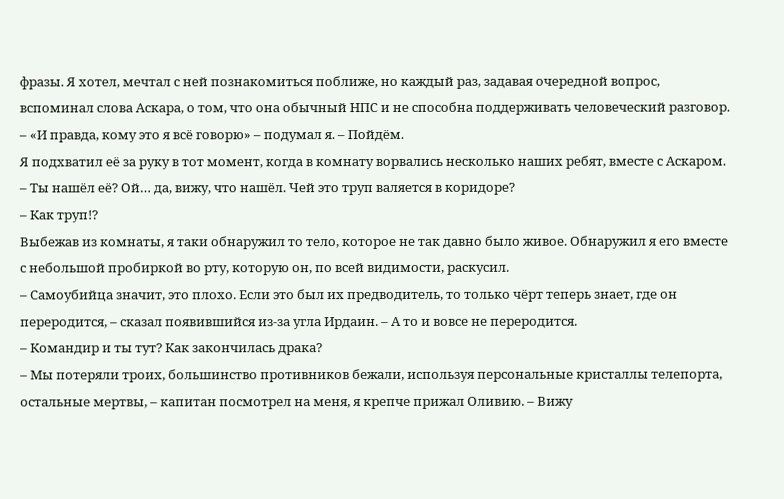фразы. Я хотел, мечтал с ней познакомиться поближе, но каждый раз, задавая очередной вопрос, вспоминал слова Аскара, о том, что она обычный НПС и не способна поддерживать человеческий разговор.
– «И правда, кому это я всё говорю» – подумал я. – Пойдём.
Я подхватил её за руку в тот момент, когда в комнату ворвались несколько наших ребят, вместе с Аскаром.
– Ты нашёл её? Ой… да, вижу, что нашёл. Чей это труп валяется в коридоре?
– Как труп!?
Выбежав из комнаты, я таки обнаружил то тело, которое не так давно было живое. Обнаружил я его вместе с небольшой пробиркой во рту, которую он, по всей видимости, раскусил.
– Самоубийца значит, это плохо. Если это был их предводитель, то только чёрт теперь знает, где он переродится, – сказал появившийся из-за угла Ирдаин. – А то и вовсе не переродится.
– Командир и ты тут? Как закончилась драка?
– Мы потеряли троих, большинство противников бежали, используя персональные кристаллы телепорта, остальные мертвы, – капитан посмотрел на меня, я крепче прижал Оливию. – Вижу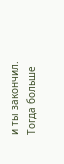и ты закончил. Тогда больше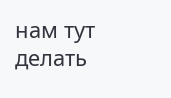нам тут делать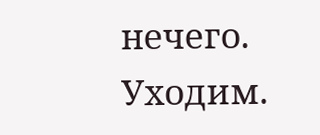нечего. Уходим.